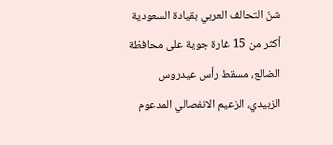شنّ التحالف العربي بقيادة السعودية أكثر من 15 غارة جوية على محافظة الضالع، مسقط رأس عيدروس الزبيدي، الزعيم الانفصالي المدعوم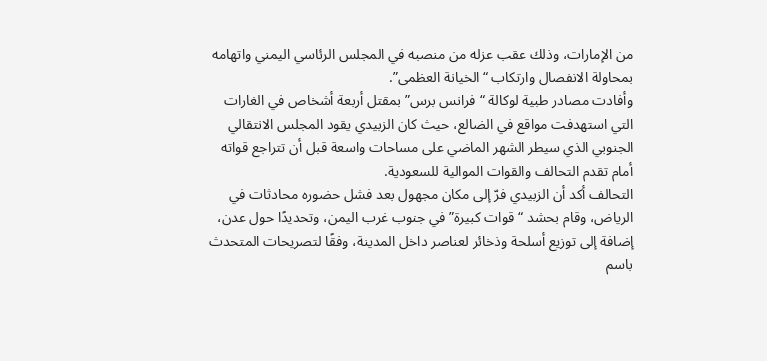من الإمارات، وذلك عقب عزله من منصبه في المجلس الرئاسي اليمني واتهامه بمحاولة الانفصال وارتكاب “الخيانة العظمى”.
وأفادت مصادر طبية لوكالة “فرانس برس” بمقتل أربعة أشخاص في الغارات التي استهدفت مواقع في الضالع، حيث كان الزبيدي يقود المجلس الانتقالي الجنوبي الذي سيطر الشهر الماضي على مساحات واسعة قبل أن تتراجع قواته أمام تقدم التحالف والقوات الموالية للسعودية.
التحالف أكد أن الزبيدي فرّ إلى مكان مجهول بعد فشل حضوره محادثات في الرياض، وقام بحشد “قوات كبيرة” في جنوب غرب اليمن، وتحديدًا حول عدن، إضافة إلى توزيع أسلحة وذخائر لعناصر داخل المدينة، وفقًا لتصريحات المتحدث باسم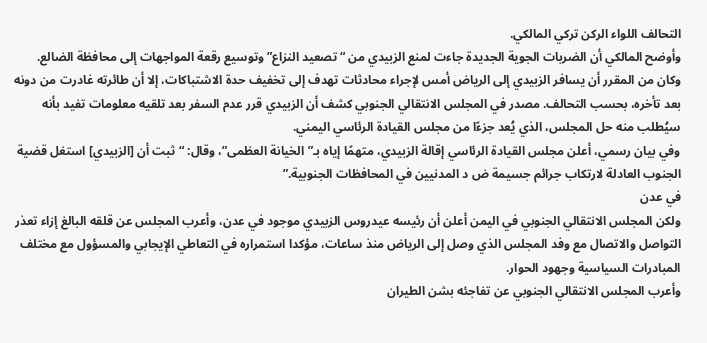التحالف اللواء الركن تركي المالكي.
وأوضح المالكي أن الضربات الجوية الجديدة جاءت لمنع الزبيدي من “تصعيد النزاع” وتوسيع رقعة المواجهات إلى محافظة الضالع.
وكان من المقرر أن يسافر الزبيدي إلى الرياض أمس لإجراء محادثات تهدف إلى تخفيف حدة الاشتباكات، إلا أن طائرته غادرت من دونه بعد تأخره، بحسب التحالف. مصدر في المجلس الانتقالي الجنوبي كشف أن الزبيدي قرر عدم السفر بعد تلقيه معلومات تفيد بأنه سيُطلب منه حل المجلس، الذي يُعد جزءًا من مجلس القيادة الرئاسي اليمني.
وفي بيان رسمي، أعلن مجلس القيادة الرئاسي إقالة الزبيدي، متهمًا إياه بـ”الخيانة العظمى”، وقال: “ثبت أن [الزبيدي] استغل قضية الجنوب العادلة لارتكاب جرائم جسيمة ض د المدنيين في المحافظات الجنوبية.”
في عدن
ولكن المجلس الانتقالي الجنوبي في اليمن أعلن أن رئيسه عيدروس الزبيدي موجود في عدن، وأعرب المجلس عن قلقه البالغ إزاء تعذر التواصل والاتصال مع وفد المجلس الذي وصل إلى الرياض منذ ساعات، مؤكدا استمراره في التعاطي الإيجابي والمسؤول مع مختلف المبادرات السياسية وجهود الحوار.
وأعرب المجلس الانتقالي الجنوبي عن تفاجئه بشن الطيران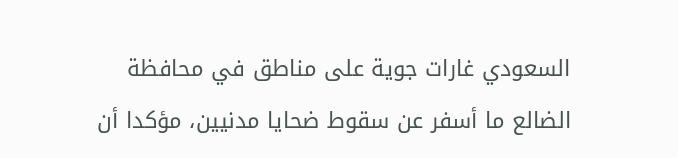السعودي غارات جوية على مناطق في محافظة الضالع ما أسفر عن سقوط ضحايا مدنيين، مؤكدا أن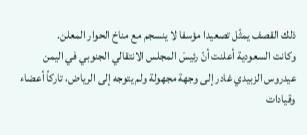ذلك القصف يمثّل تصعيدا مؤسفا لا ينسجم مع مناخ الحوار المعلن.
وكانت السعودية أعلنت أنّ رئيسَ المجلس الانتقالي الجنوبي في اليمن عيدروس الزبيدي غادر إلى وجهة مجهولة ولم يتوجه إلى الرياض، تاركاً أعضاء وقيادات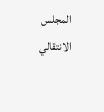المجلس الانتقالي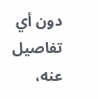دون أي تفاصيل عنه،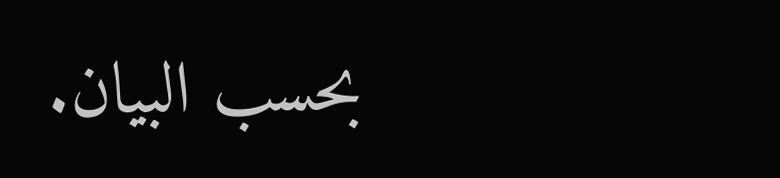بحسب البيان.